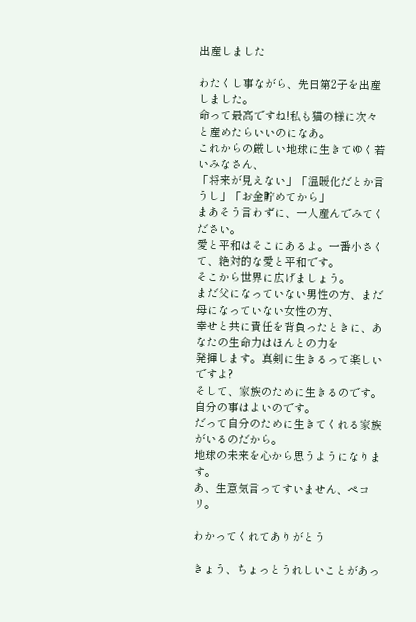出産しました

わたくし事ながら、先日第2子を出産しました。
命って最高ですね!私も猫の様に次々と産めたらいいのになあ。
これからの厳しい地球に生きてゆく若いみなさん、
「将来が見えない」「温暖化だとか言うし」「お金貯めてから」
まあそう言わずに、一人産んでみてください。
愛と平和はそこにあるよ。一番小さくて、絶対的な愛と平和です。
そこから世界に広げましょう。
まだ父になっていない男性の方、まだ母になっていない女性の方、
幸せと共に責任を背負ったときに、あなたの生命力はほんとの力を
発揮します。真剣に生きるって楽しいですよ?
そして、家族のために生きるのです。自分の事はよいのです。
だって自分のために生きてくれる家族がいるのだから。
地球の未来を心から思うようになります。
あ、生意気言ってすいません、ペコリ。

わかってくれてありがとう

きょう、ちょっとうれしいことがあっ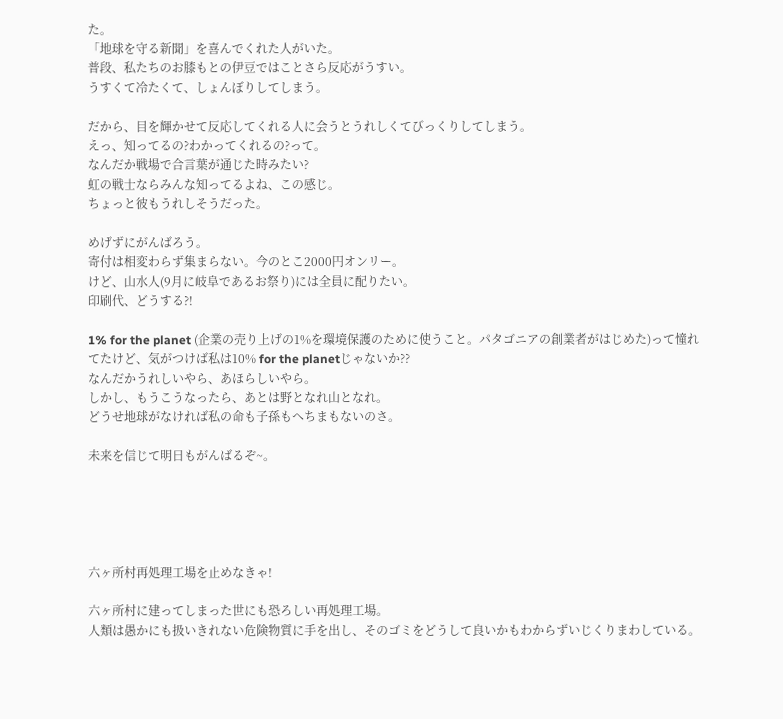た。
「地球を守る新聞」を喜んでくれた人がいた。
普段、私たちのお膝もとの伊豆ではことさら反応がうすい。
うすくて冷たくて、しょんぼりしてしまう。

だから、目を輝かせて反応してくれる人に会うとうれしくてびっくりしてしまう。
えっ、知ってるの?わかってくれるの?って。
なんだか戦場で合言葉が通じた時みたい?
虹の戦士ならみんな知ってるよね、この感じ。
ちょっと彼もうれしそうだった。

めげずにがんばろう。
寄付は相変わらず集まらない。今のとこ2000円オンリー。
けど、山水人(9月に岐阜であるお祭り)には全員に配りたい。
印刷代、どうする?!

1% for the planet (企業の売り上げの1%を環境保護のために使うこと。パタゴニアの創業者がはじめた)って憧れてたけど、気がつけば私は10% for the planetじゃないか??
なんだかうれしいやら、あほらしいやら。
しかし、もうこうなったら、あとは野となれ山となれ。
どうせ地球がなければ私の命も子孫もへちまもないのさ。

未来を信じて明日もがんばるぞ~。





六ヶ所村再処理工場を止めなきゃ!

六ヶ所村に建ってしまった世にも恐ろしい再処理工場。
人類は愚かにも扱いきれない危険物質に手を出し、そのゴミをどうして良いかもわからずいじくりまわしている。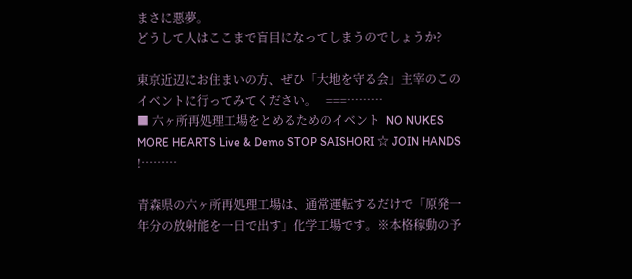まさに悪夢。
どうして人はここまで盲目になってしまうのでしょうか?

東京近辺にお住まいの方、ぜひ「大地を守る会」主宰のこのイベントに行ってみてください。   ===………
■ 六ヶ所再処理工場をとめるためのイベント  NO NUKES MORE HEARTS Live & Demo STOP SAISHORI ☆ JOIN HANDS !………

青森県の六ヶ所再処理工場は、通常運転するだけで「原発一年分の放射能を一日で出す」化学工場です。※本格稼動の予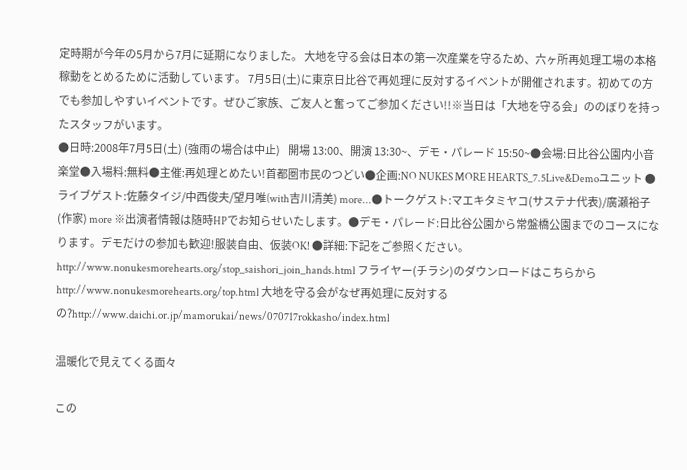定時期が今年の5月から7月に延期になりました。 大地を守る会は日本の第一次産業を守るため、六ヶ所再処理工場の本格稼動をとめるために活動しています。 7月5日(土)に東京日比谷で再処理に反対するイベントが開催されます。初めての方でも参加しやすいイベントです。ぜひご家族、ご友人と奮ってご参加ください!!※当日は「大地を守る会」ののぼりを持ったスタッフがいます。
●日時:2008年7月5日(土) (強雨の場合は中止)    開場 13:00、開演 13:30~、デモ・パレード 15:50~●会場:日比谷公園内小音楽堂●入場料:無料●主催:再処理とめたい!首都圏市民のつどい●企画:NO NUKES MORE HEARTS_7.5Live&Demoユニット ●ライブゲスト:佐藤タイジ/中西俊夫/望月唯(with吉川清美) more...●トークゲスト:マエキタミヤコ(サステナ代表)/廣瀬裕子(作家) more ※出演者情報は随時HPでお知らせいたします。●デモ・パレード:日比谷公園から常盤橋公園までのコースになります。デモだけの参加も歓迎!服装自由、仮装OK! ●詳細:下記をご参照ください。http://www.nonukesmorehearts.org/stop_saishori_join_hands.html フライヤー(チラシ)のダウンロードはこちらからhttp://www.nonukesmorehearts.org/top.html 大地を守る会がなぜ再処理に反対するの?http://www.daichi.or.jp/mamorukai/news/070717rokkasho/index.html

温暖化で見えてくる面々

この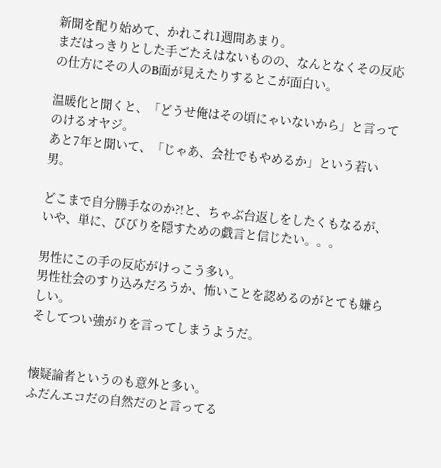新聞を配り始めて、かれこれ1週間あまり。
まだはっきりとした手ごたえはないものの、なんとなくその反応の仕方にその人のB面が見えたりするとこが面白い。

温暖化と聞くと、「どうせ俺はその頃にゃいないから」と言ってのけるオヤジ。
あと7年と聞いて、「じゃあ、会社でもやめるか」という若い男。

どこまで自分勝手なのか?!と、ちゃぶ台返しをしたくもなるが、いや、単に、びびりを隠すための戯言と信じたい。。。

男性にこの手の反応がけっこう多い。
男性社会のすり込みだろうか、怖いことを認めるのがとても嫌らしい。
そしてつい強がりを言ってしまうようだ。


懐疑論者というのも意外と多い。
ふだんエコだの自然だのと言ってる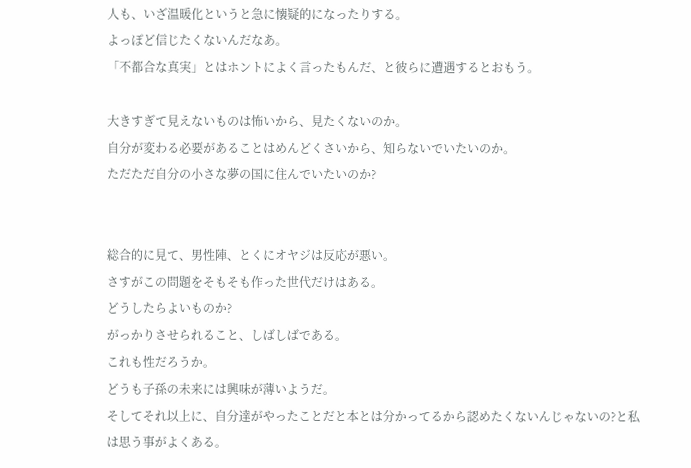人も、いざ温暖化というと急に懐疑的になったりする。
よっぽど信じたくないんだなあ。
「不都合な真実」とはホントによく言ったもんだ、と彼らに遭遇するとおもう。

大きすぎて見えないものは怖いから、見たくないのか。
自分が変わる必要があることはめんどくさいから、知らないでいたいのか。
ただただ自分の小さな夢の国に住んでいたいのか?


総合的に見て、男性陣、とくにオヤジは反応が悪い。
さすがこの問題をそもそも作った世代だけはある。
どうしたらよいものか?
がっかりさせられること、しばしばである。
これも性だろうか。
どうも子孫の未来には興味が薄いようだ。
そしてそれ以上に、自分達がやったことだと本とは分かってるから認めたくないんじゃないの?と私は思う事がよくある。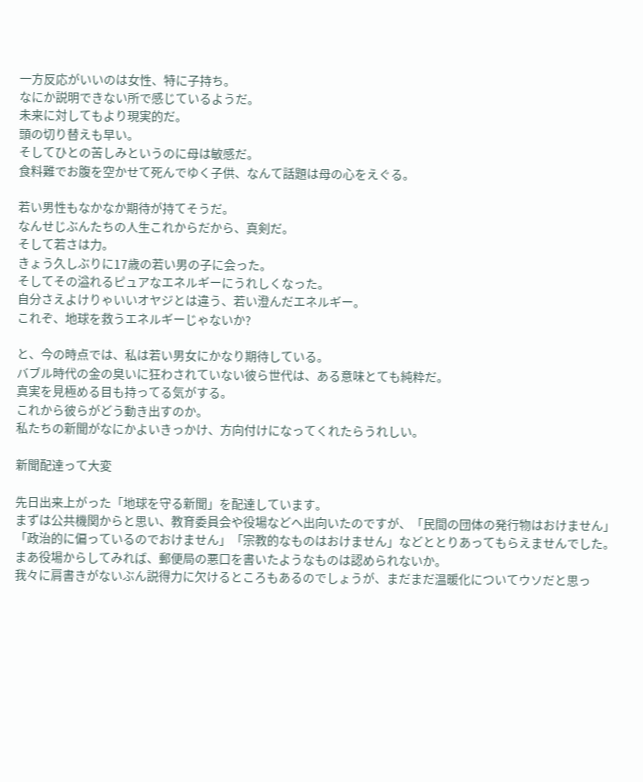一方反応がいいのは女性、特に子持ち。
なにか説明できない所で感じているようだ。
未来に対してもより現実的だ。
頭の切り替えも早い。
そしてひとの苦しみというのに母は敏感だ。
食料難でお腹を空かせて死んでゆく子供、なんて話題は母の心をえぐる。

若い男性もなかなか期待が持てそうだ。
なんせじぶんたちの人生これからだから、真剣だ。
そして若さは力。
きょう久しぶりに17歳の若い男の子に会った。
そしてその溢れるピュアなエネルギーにうれしくなった。
自分さえよけりゃいいオヤジとは違う、若い澄んだエネルギー。
これぞ、地球を救うエネルギーじゃないか?

と、今の時点では、私は若い男女にかなり期待している。
バブル時代の金の臭いに狂わされていない彼ら世代は、ある意味とても純粋だ。
真実を見極める目も持ってる気がする。
これから彼らがどう動き出すのか。
私たちの新聞がなにかよいきっかけ、方向付けになってくれたらうれしい。

新聞配達って大変

先日出来上がった「地球を守る新聞」を配達しています。
まずは公共機関からと思い、教育委員会や役場などへ出向いたのですが、「民間の団体の発行物はおけません」「政治的に偏っているのでおけません」「宗教的なものはおけません」などととりあってもらえませんでした。
まあ役場からしてみれば、郵便局の悪口を書いたようなものは認められないか。
我々に肩書きがないぶん説得力に欠けるところもあるのでしょうが、まだまだ温暖化についてウソだと思っ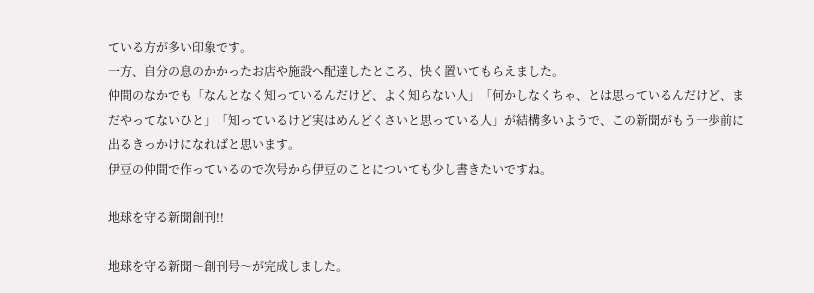ている方が多い印象です。
一方、自分の息のかかったお店や施設へ配達したところ、快く置いてもらえました。
仲間のなかでも「なんとなく知っているんだけど、よく知らない人」「何かしなくちゃ、とは思っているんだけど、まだやってないひと」「知っているけど実はめんどくさいと思っている人」が結構多いようで、この新聞がもう一歩前に出るきっかけになればと思います。
伊豆の仲間で作っているので次号から伊豆のことについても少し書きたいですね。

地球を守る新聞創刊!!

地球を守る新聞〜創刊号〜が完成しました。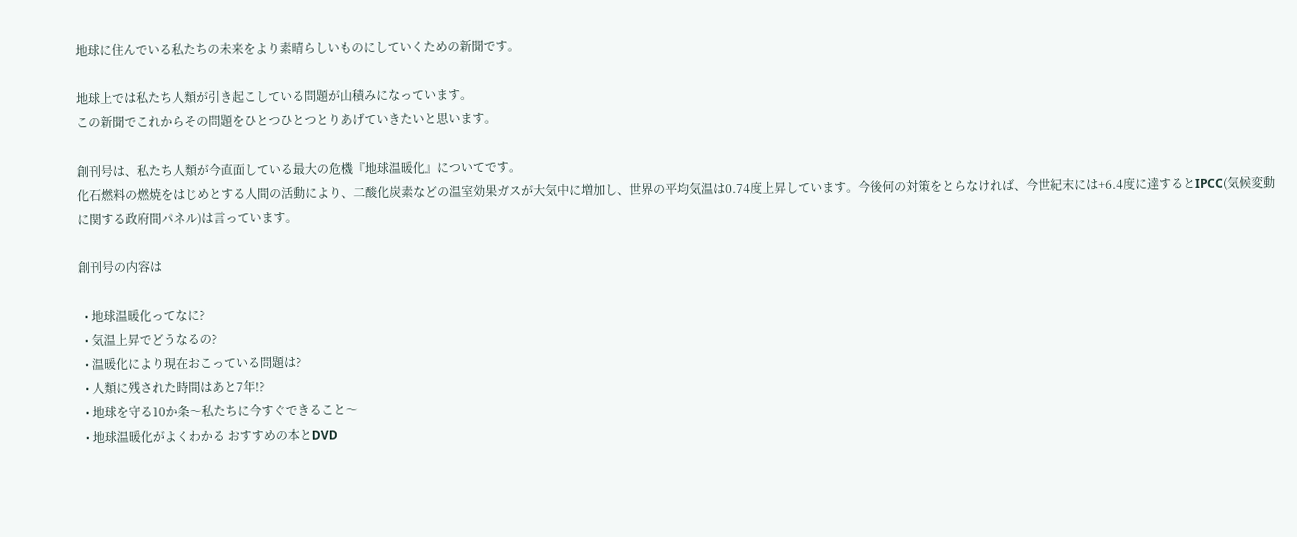地球に住んでいる私たちの未来をより素晴らしいものにしていくための新聞です。

地球上では私たち人類が引き起こしている問題が山積みになっています。
この新聞でこれからその問題をひとつひとつとりあげていきたいと思います。

創刊号は、私たち人類が今直面している最大の危機『地球温暖化』についてです。
化石燃料の燃焼をはじめとする人間の活動により、二酸化炭素などの温室効果ガスが大気中に増加し、世界の平均気温は0.74度上昇しています。今後何の対策をとらなければ、今世紀末には+6.4度に達するとIPCC(気候変動に関する政府間パネル)は言っています。

創刊号の内容は

  • 地球温暖化ってなに?
  • 気温上昇でどうなるの?
  • 温暖化により現在おこっている問題は?
  • 人類に残された時間はあと7年!?
  • 地球を守る10か条〜私たちに今すぐできること〜
  • 地球温暖化がよくわかる おすすめの本とDVD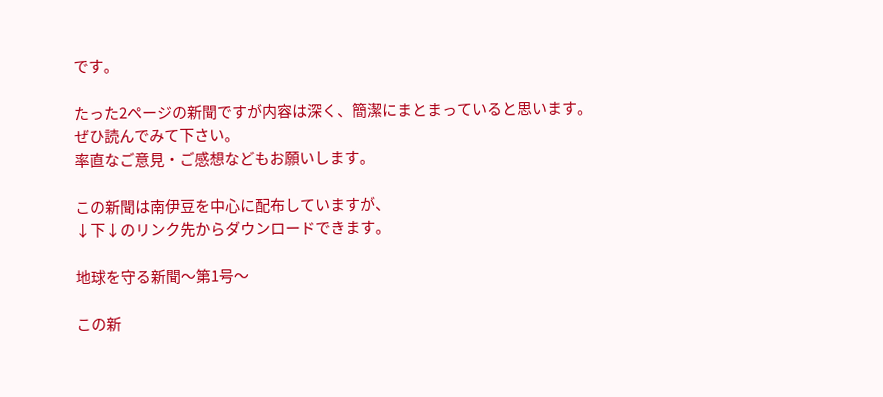です。

たった2ページの新聞ですが内容は深く、簡潔にまとまっていると思います。
ぜひ読んでみて下さい。
率直なご意見・ご感想などもお願いします。

この新聞は南伊豆を中心に配布していますが、
↓下↓のリンク先からダウンロードできます。

地球を守る新聞〜第1号〜

この新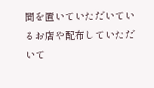聞を置いていただいているお店や配布していただいて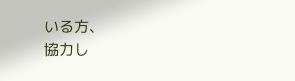いる方、
協力し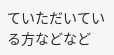ていただいている方などなど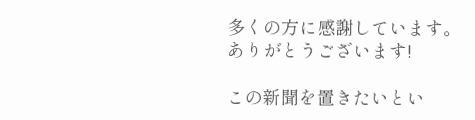多くの方に感謝しています。
ありがとうございます!

この新聞を置きたいとい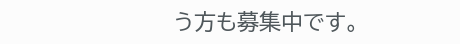う方も募集中です。